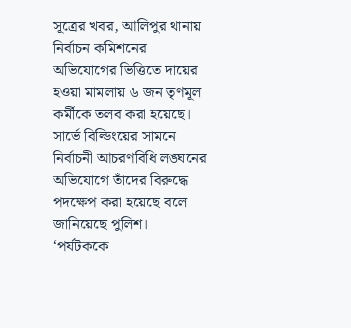সূত্রের খবর, আলিপুর থানায় নির্বাচন কমিশনের অভিযোগের ভিত্তিতে দায়ের হওয়া মামলায় ৬ জন তৃণমূল কর্মীকে তলব করা হয়েছে। সার্ভে বিল্ডিংয়ের সামনে নির্বাচনী আচরণবিধি লঙ্ঘনের অভিযোগে তাঁদের বিরুদ্ধে পদক্ষেপ করা হয়েছে বলে জানিয়েছে পুলিশ।
‘পর্যটককে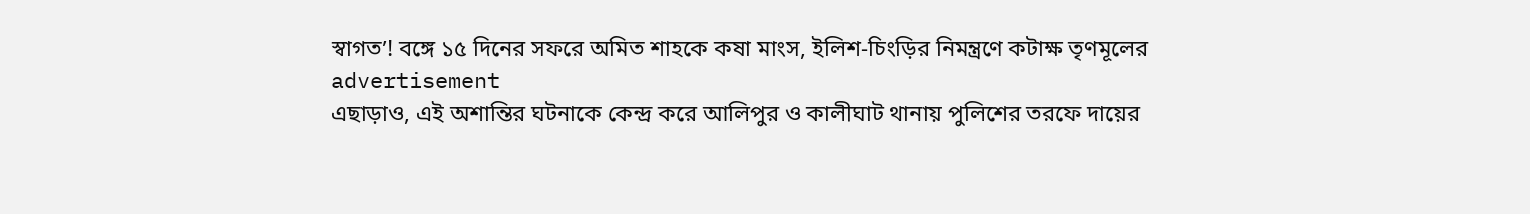স্বাগত’! বঙ্গে ১৫ দিনের সফরে অমিত শাহকে কষা মাংস, ইলিশ-চিংড়ির নিমন্ত্রণে কটাক্ষ তৃণমূলের
advertisement
এছাড়াও, এই অশান্তির ঘটনাকে কেন্দ্র করে আলিপুর ও কালীঘাট থানায় পুলিশের তরফে দায়ের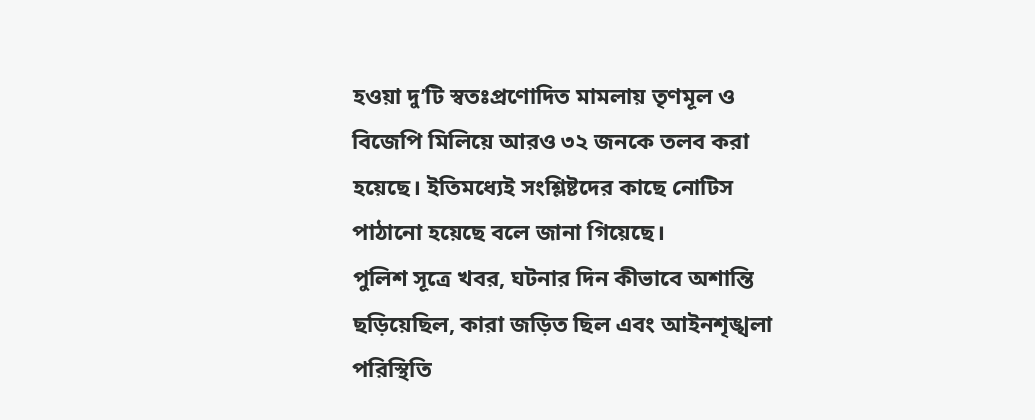হওয়া দু’টি স্বতঃপ্রণোদিত মামলায় তৃণমূল ও বিজেপি মিলিয়ে আরও ৩২ জনকে তলব করা হয়েছে। ইতিমধ্যেই সংশ্লিষ্টদের কাছে নোটিস পাঠানো হয়েছে বলে জানা গিয়েছে।
পুলিশ সূত্রে খবর, ঘটনার দিন কীভাবে অশান্তি ছড়িয়েছিল, কারা জড়িত ছিল এবং আইনশৃঙ্খলা পরিস্থিতি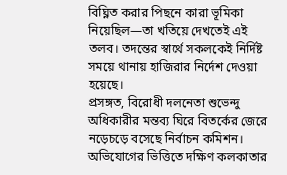বিঘ্নিত করার পিছনে কারা ভূমিকা নিয়েছিল—তা খতিয়ে দেখতেই এই তলব। তদন্তের স্বার্থে সকলকেই নির্দিষ্ট সময়ে থানায় হাজিরার নির্দেশ দেওয়া হয়েছে।
প্রসঙ্গত, বিরোধী দলনেতা শুভেন্দু অধিকারীর মন্তব্য ঘিরে বিতর্কের জেরে নড়েচড়ে বসেছে নির্বাচন কমিশন। অভিযোগের ভিত্তিতে দক্ষিণ কলকাতার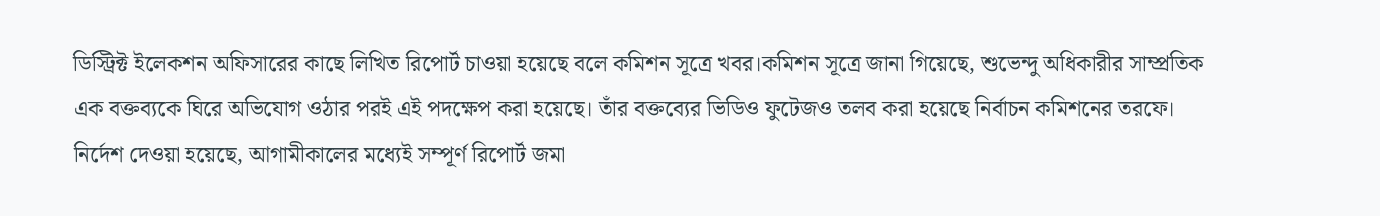ডিস্ট্রিক্ট ইলেকশন অফিসারের কাছে লিখিত রিপোর্ট চাওয়া হয়েছে বলে কমিশন সূত্রে খবর।কমিশন সূত্রে জানা গিয়েছে, শুভেন্দু অধিকারীর সাম্প্রতিক এক বক্তব্যকে ঘিরে অভিযোগ ওঠার পরই এই পদক্ষেপ করা হয়েছে। তাঁর বক্তব্যের ভিডিও ফুটেজও তলব করা হয়েছে নির্বাচন কমিশনের তরফে। নির্দেশ দেওয়া হয়েছে, আগামীকালের মধ্যেই সম্পূর্ণ রিপোর্ট জমা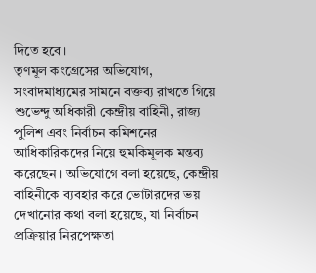দিতে হবে।
তৃণমূল কংগ্রেসের অভিযোগ, সংবাদমাধ্যমের সামনে বক্তব্য রাখতে গিয়ে শুভেন্দু অধিকারী কেন্দ্রীয় বাহিনী, রাজ্য পুলিশ এবং নির্বাচন কমিশনের আধিকারিকদের নিয়ে হুমকিমূলক মন্তব্য করেছেন। অভিযোগে বলা হয়েছে, কেন্দ্রীয় বাহিনীকে ব্যবহার করে ভোটারদের ভয় দেখানোর কথা বলা হয়েছে, যা নির্বাচন প্রক্রিয়ার নিরপেক্ষতা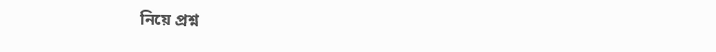নিয়ে প্রশ্ন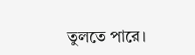তুলতে পারে।